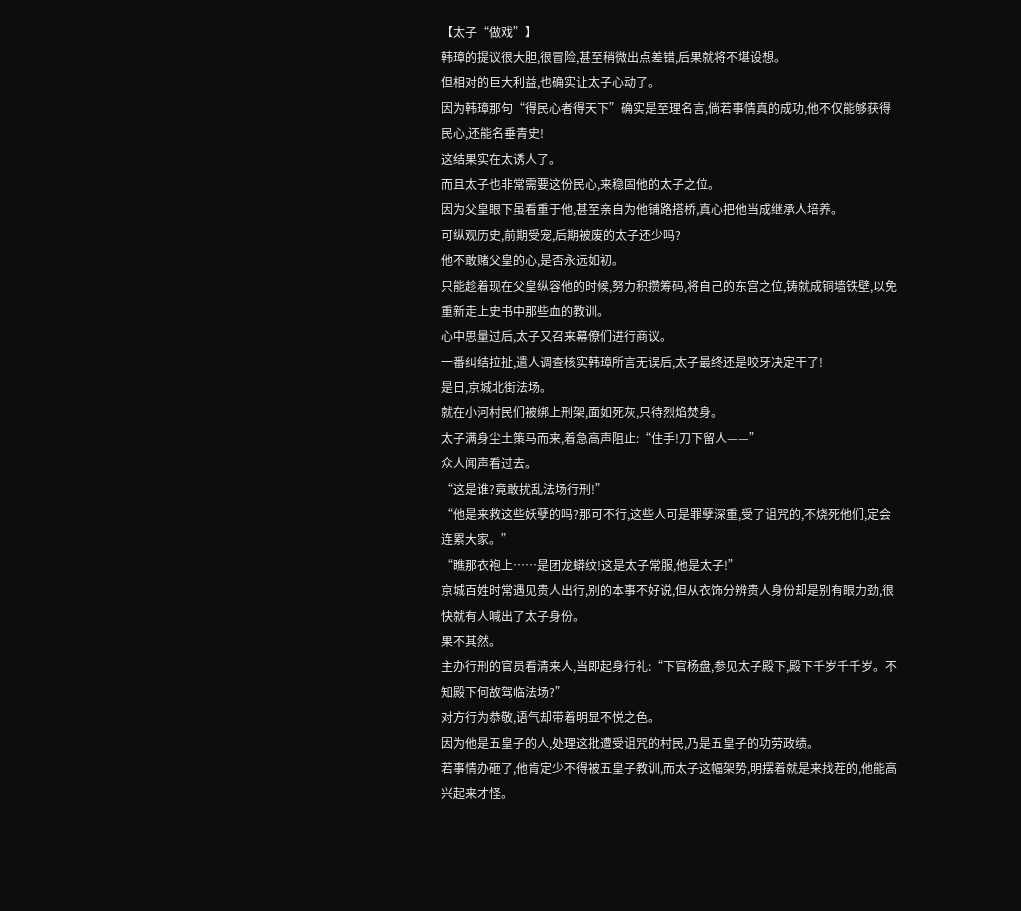【太子“做戏”】
韩璋的提议很大胆,很冒险,甚至稍微出点差错,后果就将不堪设想。
但相对的巨大利益,也确实让太子心动了。
因为韩璋那句“得民心者得天下”确实是至理名言,倘若事情真的成功,他不仅能够获得民心,还能名垂青史!
这结果实在太诱人了。
而且太子也非常需要这份民心,来稳固他的太子之位。
因为父皇眼下虽看重于他,甚至亲自为他铺路搭桥,真心把他当成继承人培养。
可纵观历史,前期受宠,后期被废的太子还少吗?
他不敢赌父皇的心,是否永远如初。
只能趁着现在父皇纵容他的时候,努力积攒筹码,将自己的东宫之位,铸就成铜墙铁壁,以免重新走上史书中那些血的教训。
心中思量过后,太子又召来幕僚们进行商议。
一番纠结拉扯,遣人调查核实韩璋所言无误后,太子最终还是咬牙决定干了!
是日,京城北街法场。
就在小河村民们被绑上刑架,面如死灰,只待烈焰焚身。
太子满身尘土策马而来,着急高声阻止:“住手!刀下留人——”
众人闻声看过去。
“这是谁?竟敢扰乱法场行刑!”
“他是来救这些妖孽的吗?那可不行,这些人可是罪孽深重,受了诅咒的,不烧死他们,定会连累大家。”
“瞧那衣袍上……是团龙蟒纹!这是太子常服,他是太子!”
京城百姓时常遇见贵人出行,别的本事不好说,但从衣饰分辨贵人身份却是别有眼力劲,很快就有人喊出了太子身份。
果不其然。
主办行刑的官员看清来人,当即起身行礼:“下官杨盘,参见太子殿下,殿下千岁千千岁。不知殿下何故驾临法场?”
对方行为恭敬,语气却带着明显不悦之色。
因为他是五皇子的人,处理这批遭受诅咒的村民,乃是五皇子的功劳政绩。
若事情办砸了,他肯定少不得被五皇子教训,而太子这幅架势,明摆着就是来找茬的,他能高兴起来才怪。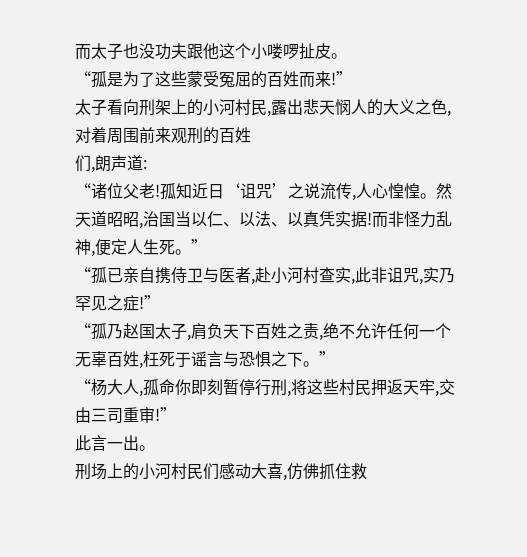而太子也没功夫跟他这个小喽啰扯皮。
“孤是为了这些蒙受冤屈的百姓而来!”
太子看向刑架上的小河村民,露出悲天悯人的大义之色,对着周围前来观刑的百姓
们,朗声道:
“诸位父老!孤知近日‘诅咒’之说流传,人心惶惶。然天道昭昭,治国当以仁、以法、以真凭实据!而非怪力乱神,便定人生死。”
“孤已亲自携侍卫与医者,赴小河村查实,此非诅咒,实乃罕见之症!”
“孤乃赵国太子,肩负天下百姓之责,绝不允许任何一个无辜百姓,枉死于谣言与恐惧之下。”
“杨大人,孤命你即刻暂停行刑,将这些村民押返天牢,交由三司重审!”
此言一出。
刑场上的小河村民们感动大喜,仿佛抓住救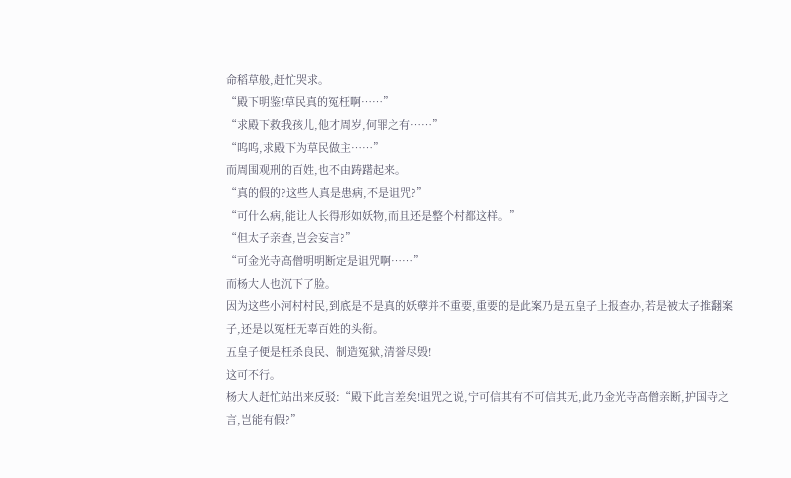命稻草般,赶忙哭求。
“殿下明鉴!草民真的冤枉啊……”
“求殿下救我孩儿,他才周岁,何罪之有……”
“呜呜,求殿下为草民做主……”
而周围观刑的百姓,也不由踌躇起来。
“真的假的?这些人真是患病,不是诅咒?”
“可什么病,能让人长得形如妖物,而且还是整个村都这样。”
“但太子亲查,岂会妄言?”
“可金光寺高僧明明断定是诅咒啊……”
而杨大人也沉下了脸。
因为这些小河村村民,到底是不是真的妖孽并不重要,重要的是此案乃是五皇子上报查办,若是被太子推翻案子,还是以冤枉无辜百姓的头衔。
五皇子便是枉杀良民、制造冤狱,清誉尽毁!
这可不行。
杨大人赶忙站出来反驳:“殿下此言差矣!诅咒之说,宁可信其有不可信其无,此乃金光寺高僧亲断,护国寺之言,岂能有假?”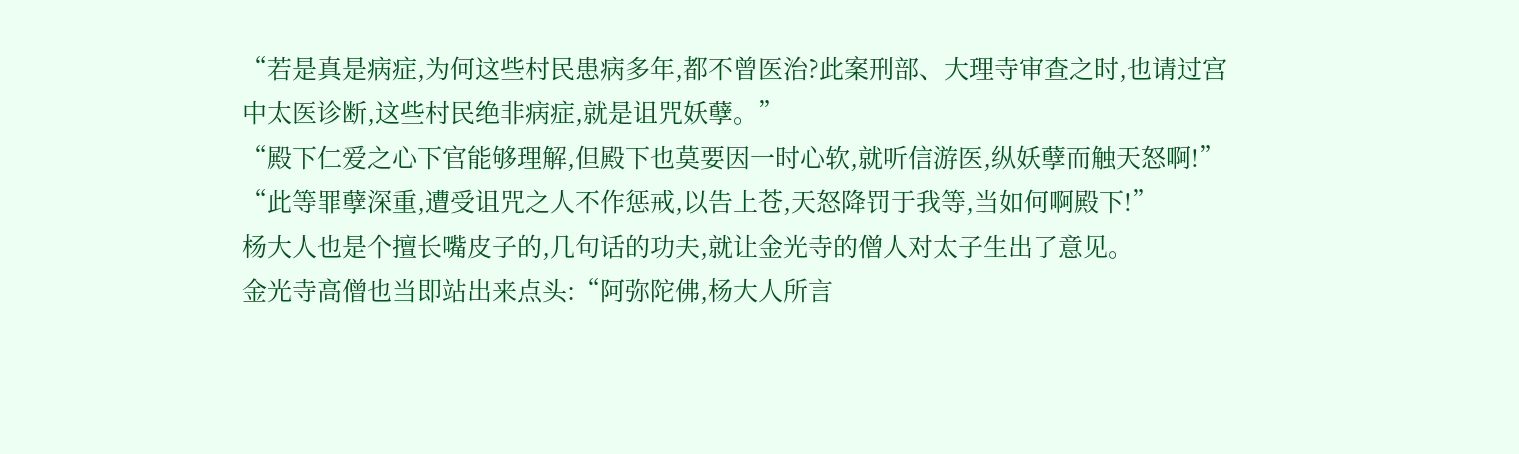“若是真是病症,为何这些村民患病多年,都不曾医治?此案刑部、大理寺审查之时,也请过宫中太医诊断,这些村民绝非病症,就是诅咒妖孽。”
“殿下仁爱之心下官能够理解,但殿下也莫要因一时心软,就听信游医,纵妖孽而触天怒啊!”
“此等罪孽深重,遭受诅咒之人不作惩戒,以告上苍,天怒降罚于我等,当如何啊殿下!”
杨大人也是个擅长嘴皮子的,几句话的功夫,就让金光寺的僧人对太子生出了意见。
金光寺高僧也当即站出来点头:“阿弥陀佛,杨大人所言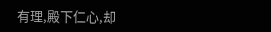有理,殿下仁心,却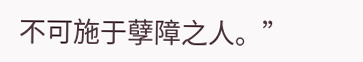不可施于孽障之人。”